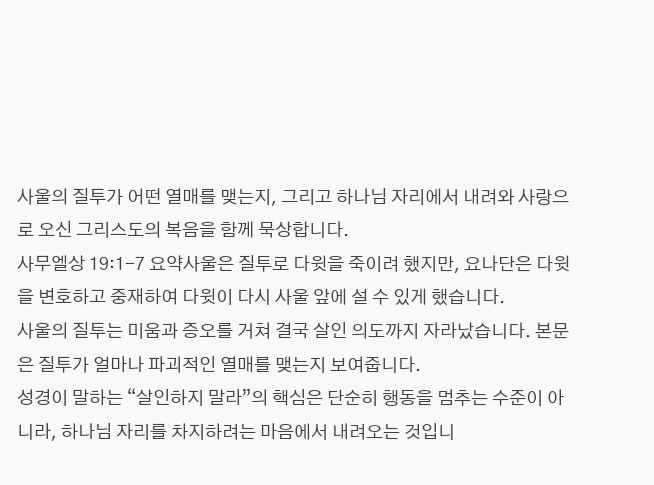사울의 질투가 어떤 열매를 맺는지, 그리고 하나님 자리에서 내려와 사랑으로 오신 그리스도의 복음을 함께 묵상합니다.
사무엘상 19:1-7 요약사울은 질투로 다윗을 죽이려 했지만, 요나단은 다윗을 변호하고 중재하여 다윗이 다시 사울 앞에 설 수 있게 했습니다.
사울의 질투는 미움과 증오를 거쳐 결국 살인 의도까지 자라났습니다. 본문은 질투가 얼마나 파괴적인 열매를 맺는지 보여줍니다.
성경이 말하는 “살인하지 말라”의 핵심은 단순히 행동을 멈추는 수준이 아니라, 하나님 자리를 차지하려는 마음에서 내려오는 것입니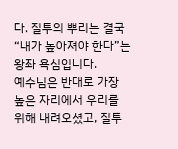다. 질투의 뿌리는 결국 “내가 높아져야 한다”는 왕좌 욕심입니다.
예수님은 반대로 가장 높은 자리에서 우리를 위해 내려오셨고, 질투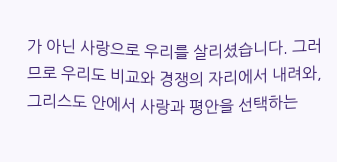가 아닌 사랑으로 우리를 살리셨습니다. 그러므로 우리도 비교와 경쟁의 자리에서 내려와, 그리스도 안에서 사랑과 평안을 선택하는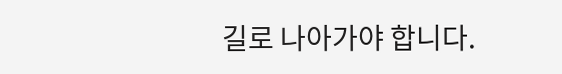길로 나아가야 합니다.